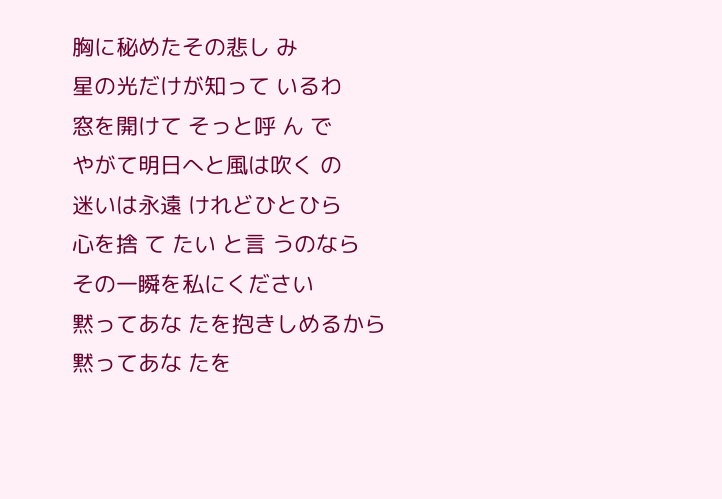胸に秘めたその悲し み
星の光だけが知って いるわ
窓を開けて そっと呼 ん で
やがて明日へと風は吹く の
迷いは永遠 けれどひとひら
心を捨 て たい と言 うのなら
その一瞬を私にください
黙ってあな たを抱きしめるから
黙ってあな たを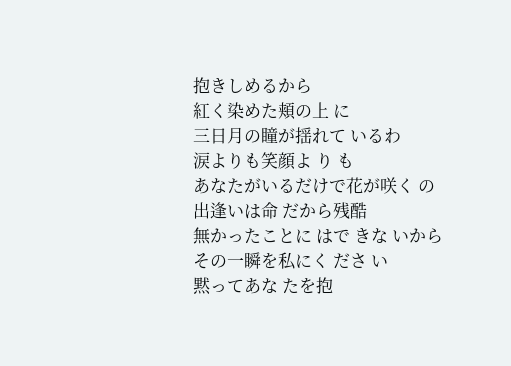抱きしめるから
紅く染めた頬の上 に
三日月の瞳が揺れて いるわ
涙よりも笑顔よ り も
あなたがいるだけで花が咲く の
出逢いは命 だから残酷
無かったことに はで きな いから
その一瞬を私にく ださ い
黙ってあな たを抱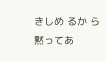きしめ るか ら
黙ってあ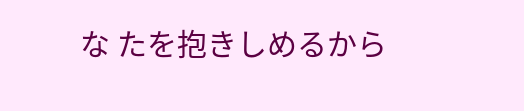な たを抱きしめるから